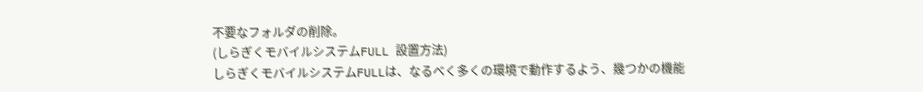不要なフォルダの削除。
(しらぎくモバイルシステムFULL 設置方法)
しらぎくモバイルシステムFULLは、なるべく多くの環境で動作するよう、幾つかの機能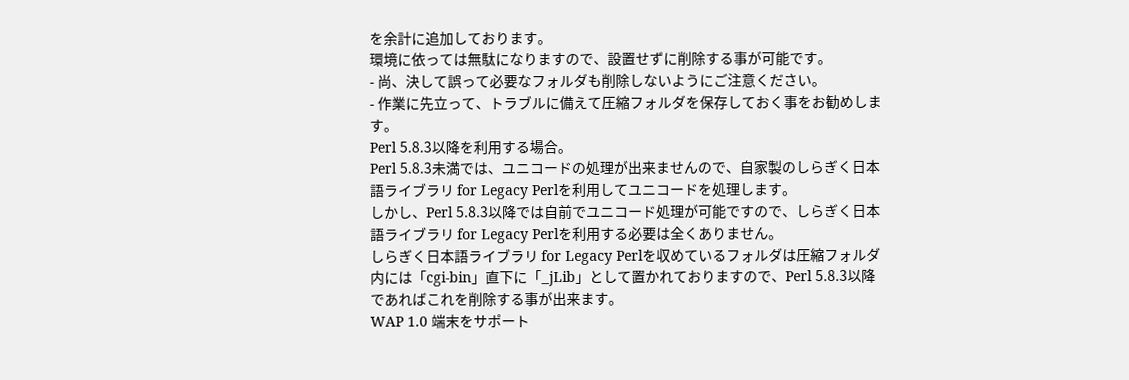を余計に追加しております。
環境に依っては無駄になりますので、設置せずに削除する事が可能です。
- 尚、決して誤って必要なフォルダも削除しないようにご注意ください。
- 作業に先立って、トラブルに備えて圧縮フォルダを保存しておく事をお勧めします。
Perl 5.8.3以降を利用する場合。
Perl 5.8.3未満では、ユニコードの処理が出来ませんので、自家製のしらぎく日本語ライブラリ for Legacy Perlを利用してユニコードを処理します。
しかし、Perl 5.8.3以降では自前でユニコード処理が可能ですので、しらぎく日本語ライブラリ for Legacy Perlを利用する必要は全くありません。
しらぎく日本語ライブラリ for Legacy Perlを収めているフォルダは圧縮フォルダ内には「cgi-bin」直下に「_jLib」として置かれておりますので、Perl 5.8.3以降であればこれを削除する事が出来ます。
WAP 1.0 端末をサポート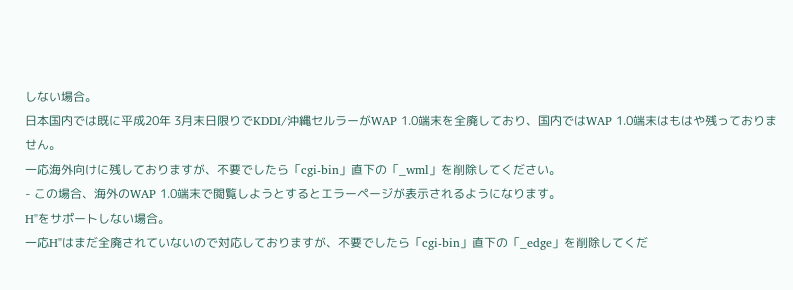しない場合。
日本国内では既に平成20年 3月末日限りでKDDI/沖縄セルラーがWAP 1.0端末を全廃しており、国内ではWAP 1.0端末はもはや残っておりません。
一応海外向けに残しておりますが、不要でしたら「cgi-bin」直下の「_wml」を削除してください。
- この場合、海外のWAP 1.0端末で閲覧しようとするとエラーページが表示されるようになります。
H"をサポートしない場合。
一応H"はまだ全廃されていないので対応しておりますが、不要でしたら「cgi-bin」直下の「_edge」を削除してくだ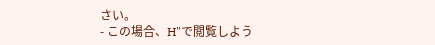さい。
- この場合、H"で閲覧しよう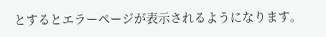とするとエラーページが表示されるようになります。